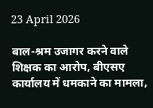23 April 2026

बाल-श्रम उजागर करने वाले शिक्षक का आरोप, बीएसए कार्यालय में धमकाने का मामला,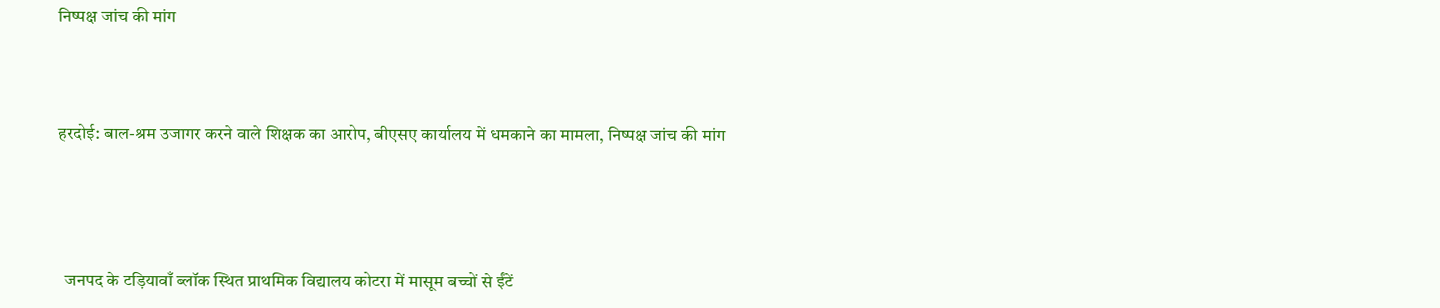निष्पक्ष जांच की मांग



हरदोई: बाल-श्रम उजागर करने वाले शिक्षक का आरोप, बीएसए कार्यालय में धमकाने का मामला, निष्पक्ष जांच की मांग




  जनपद के टड़ियावाँ ब्लॉक स्थित प्राथमिक विद्यालय कोटरा में मासूम बच्चों से ईंटें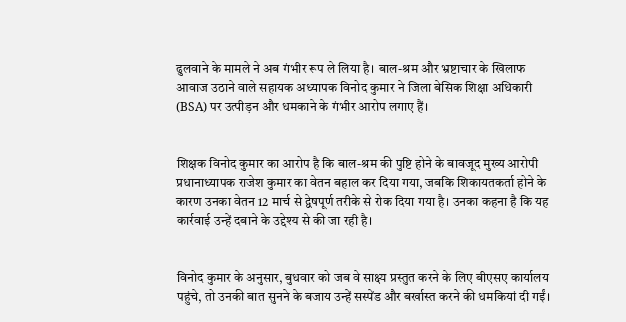ढुलवाने के मामले ने अब गंभीर रूप ले लिया है। बाल-श्रम और भ्रष्टाचार के खिलाफ आवाज उठाने वाले सहायक अध्यापक विनोद कुमार ने जिला बेसिक शिक्षा अधिकारी (BSA) पर उत्पीड़न और धमकाने के गंभीर आरोप लगाए हैं।


शिक्षक विनोद कुमार का आरोप है कि बाल-श्रम की पुष्टि होने के बावजूद मुख्य आरोपी प्रधानाध्यापक राजेश कुमार का वेतन बहाल कर दिया गया, जबकि शिकायतकर्ता होने के कारण उनका वेतन 12 मार्च से द्वेषपूर्ण तरीके से रोक दिया गया है। उनका कहना है कि यह कार्रवाई उन्हें दबाने के उद्देश्य से की जा रही है।


विनोद कुमार के अनुसार, बुधवार को जब वे साक्ष्य प्रस्तुत करने के लिए बीएसए कार्यालय पहुंचे, तो उनकी बात सुनने के बजाय उन्हें सस्पेंड और बर्खास्त करने की धमकियां दी गईं।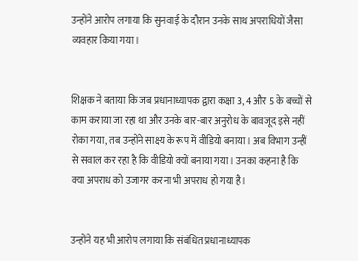उन्होंने आरोप लगाया कि सुनवाई के दौरान उनके साथ अपराधियों जैसा व्यवहार किया गया।


शिक्षक ने बताया कि जब प्रधानाध्यापक द्वारा कक्षा 3, 4 और 5 के बच्चों से काम कराया जा रहा था और उनके बार-बार अनुरोध के बावजूद इसे नहीं रोका गया, तब उन्होंने साक्ष्य के रूप में वीडियो बनाया। अब विभाग उन्हीं से सवाल कर रहा है कि वीडियो क्यों बनाया गया। उनका कहना है कि क्या अपराध को उजागर करना भी अपराध हो गया है।


उन्होंने यह भी आरोप लगाया कि संबंधित प्रधानाध्यापक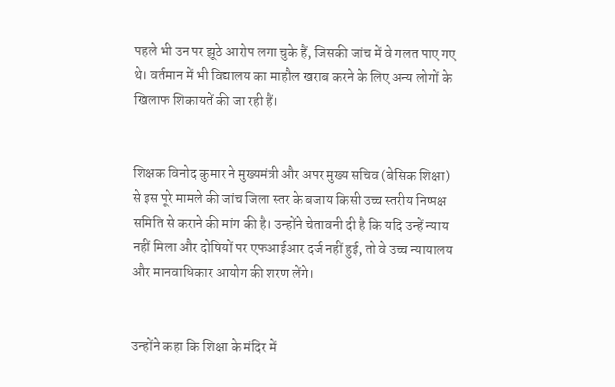पहले भी उन पर झूठे आरोप लगा चुके हैं, जिसकी जांच में वे गलत पाए गए थे। वर्तमान में भी विद्यालय का माहौल खराब करने के लिए अन्य लोगों के खिलाफ शिकायतें की जा रही हैं।


शिक्षक विनोद कुमार ने मुख्यमंत्री और अपर मुख्य सचिव (बेसिक शिक्षा) से इस पूरे मामले की जांच जिला स्तर के बजाय किसी उच्च स्तरीय निष्पक्ष समिति से कराने की मांग की है। उन्होंने चेतावनी दी है कि यदि उन्हें न्याय नहीं मिला और दोषियों पर एफआईआर दर्ज नहीं हुई, तो वे उच्च न्यायालय और मानवाधिकार आयोग की शरण लेंगे।


उन्होंने कहा कि शिक्षा के मंदिर में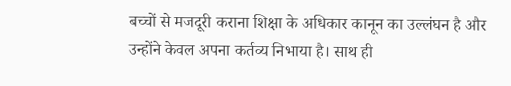बच्चों से मजदूरी कराना शिक्षा के अधिकार कानून का उल्लंघन है और उन्होंने केवल अपना कर्तव्य निभाया है। साथ ही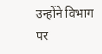उन्होंने विभाग पर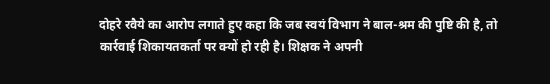दोहरे रवैये का आरोप लगाते हुए कहा कि जब स्वयं विभाग ने बाल-श्रम की पुष्टि की है, तो कार्रवाई शिकायतकर्ता पर क्यों हो रही है। शिक्षक ने अपनी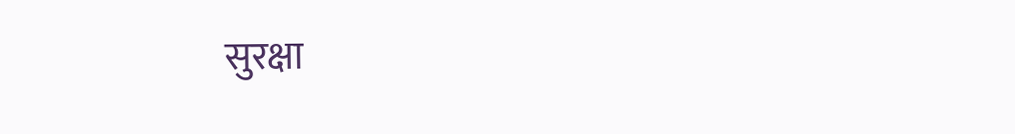सुरक्षा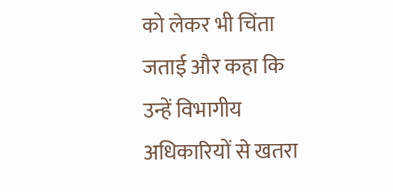को लेकर भी चिंता जताई और कहा कि उन्हें विभागीय अधिकारियों से खतरा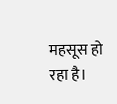महसूस हो रहा है।